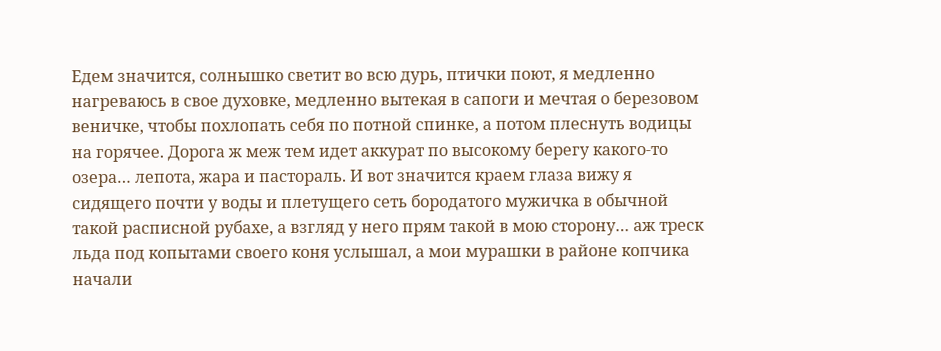Едем значится, солнышко светит во всю дурь, птички поют, я медленно нагреваюсь в свое духовке, медленно вытекая в сапоги и мечтая о березовом веничке, чтобы похлопать себя по потной спинке, а потом плеснуть водицы на горячее. Дорога ж меж тем идет аккурат по высокому берегу какого-то озера… лепота, жара и пастораль. И вот значится краем глаза вижу я сидящего почти у воды и плетущего сеть бородатого мужичка в обычной такой расписной рубахе, а взгляд у него прям такой в мою сторону… аж треск льда под копытами своего коня услышал, а мои мурашки в районе копчика начали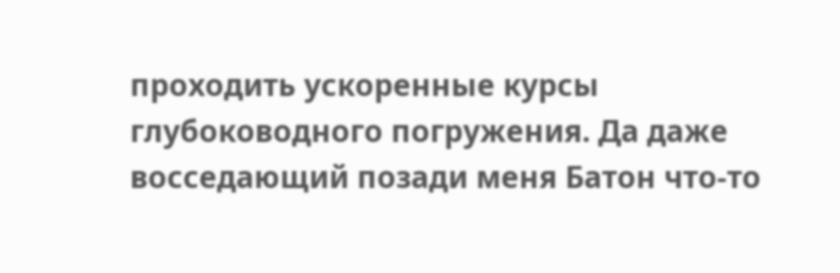проходить ускоренные курсы глубоководного погружения. Да даже восседающий позади меня Батон что-то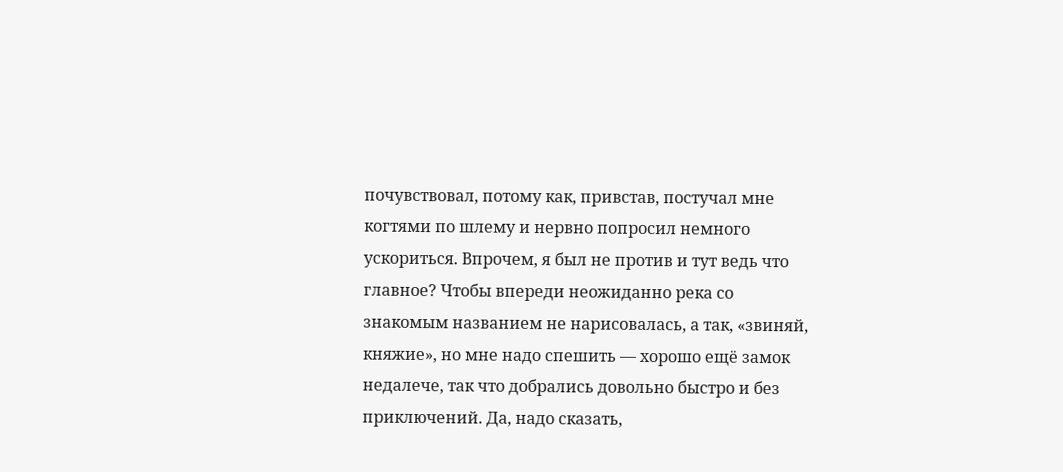почувствовал, потому как, привстав, постучал мне когтями по шлему и нервно попросил немного ускориться. Впрочем, я был не против и тут ведь что главное? Чтобы впереди неожиданно река со знакомым названием не нарисовалась, а так, «звиняй, княжие», но мне надо спешить — хорошо ещё замок недалече, так что добрались довольно быстро и без приключений. Да, надо сказать,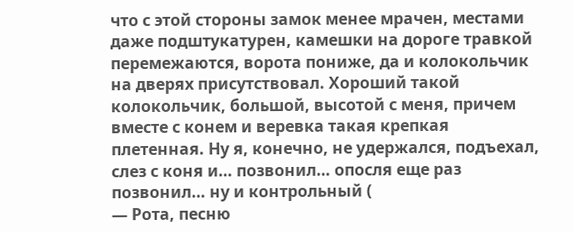что с этой стороны замок менее мрачен, местами даже подштукатурен, камешки на дороге травкой перемежаются, ворота пониже, да и колокольчик на дверях присутствовал. Хороший такой колокольчик, большой, высотой с меня, причем вместе с конем и веревка такая крепкая плетенная. Ну я, конечно, не удержался, подъехал, слез с коня и… позвонил… опосля еще раз позвонил… ну и контрольный (
— Рота, песню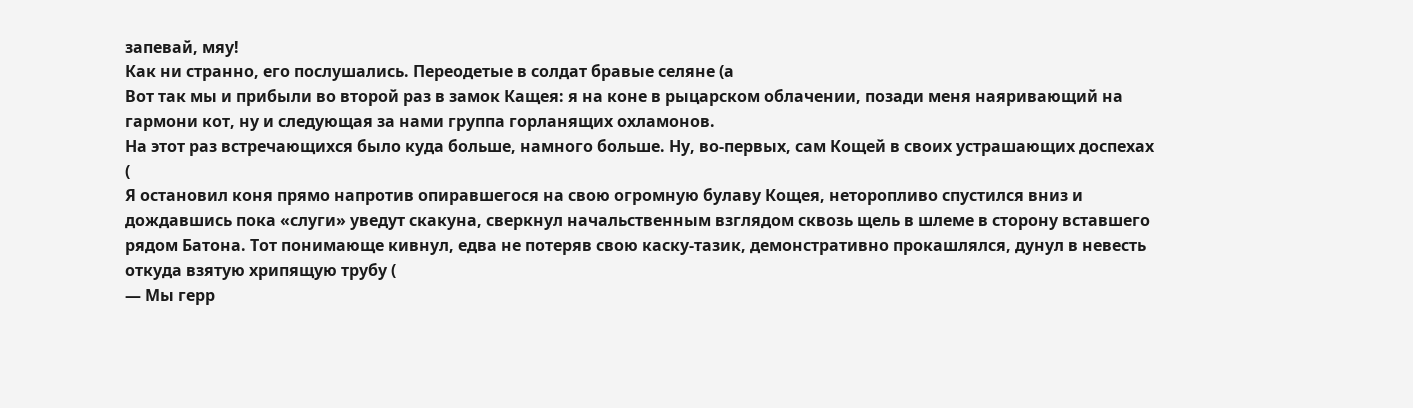запевай, мяу!
Как ни странно, его послушались. Переодетые в солдат бравые селяне (а
Вот так мы и прибыли во второй раз в замок Кащея: я на коне в рыцарском облачении, позади меня наяривающий на гармони кот, ну и следующая за нами группа горланящих охламонов.
На этот раз встречающихся было куда больше, намного больше. Ну, во-первых, сам Кощей в своих устрашающих доспехах (
Я остановил коня прямо напротив опиравшегося на свою огромную булаву Кощея, неторопливо спустился вниз и дождавшись пока «слуги» уведут скакуна, сверкнул начальственным взглядом сквозь щель в шлеме в сторону вставшего рядом Батона. Тот понимающе кивнул, едва не потеряв свою каску-тазик, демонстративно прокашлялся, дунул в невесть откуда взятую хрипящую трубу (
— Мы герр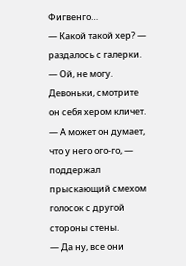Фигвенго…
— Какой такой хер? — раздалось с галерки. — Ой, не могу. Девоньки, смотрите он себя хером кличет.
— А может он думает, что у него ого-го, — поддержал прыскающий смехом голосок с другой стороны стены.
— Да ну, все они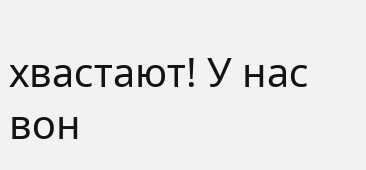хвастают! У нас вон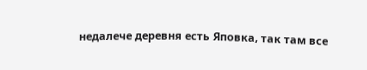недалече деревня есть Яповка, так там все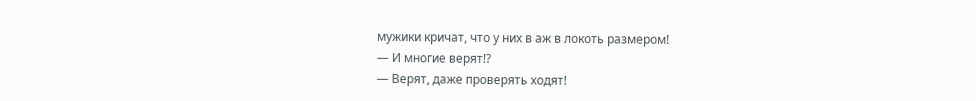мужики кричат, что у них в аж в локоть размером!
— И многие верят⁉
— Верят, даже проверять ходят!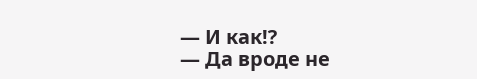— И как⁉
— Да вроде не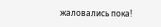жаловались пока!